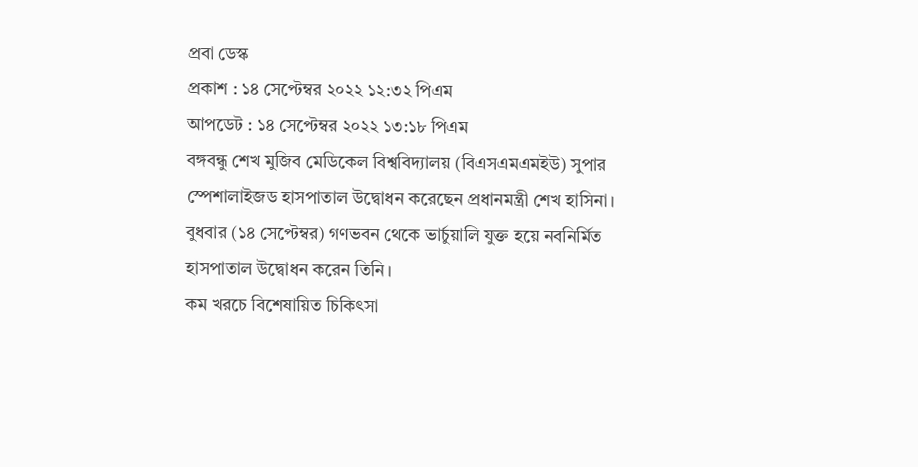প্রবা ডেস্ক
প্রকাশ : ১৪ সেপ্টেম্বর ২০২২ ১২:৩২ পিএম
আপডেট : ১৪ সেপ্টেম্বর ২০২২ ১৩:১৮ পিএম
বঙ্গবন্ধু শেখ মুজিব মেডিকেল বিশ্ববিদ্যালয় (বিএসএমএমইউ) সুপার স্পেশালাইজড হাসপাতাল উদ্বোধন করেছেন প্রধানমন্ত্রী শেখ হাসিনা। বুধবার (১৪ সেপ্টেম্বর) গণভবন থেকে ভার্চুয়ালি যুক্ত হয়ে নবনির্মিত হাসপাতাল উদ্বোধন করেন তিনি।
কম খরচে বিশেষায়িত চিকিৎসা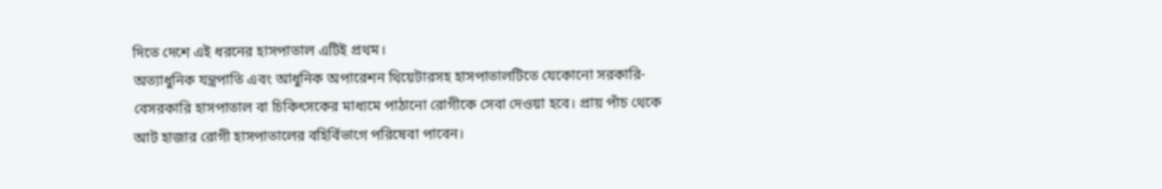দিতে দেশে এই ধরনের হাসপাতাল এটিই প্রথম।
অত্যাধুনিক যন্ত্রপাতি এবং আধুনিক অপারেশন থিয়েটারসহ হাসপাতালটিতে যেকোনো সরকারি-বেসরকারি হাসপাতাল বা চিকিৎসকের মাধ্যমে পাঠানো রোগীকে সেবা দেওয়া হবে। প্রায় পাঁচ থেকে আট হাজার রোগী হাসপাতালের বহির্বিভাগে পরিষেবা পাবেন।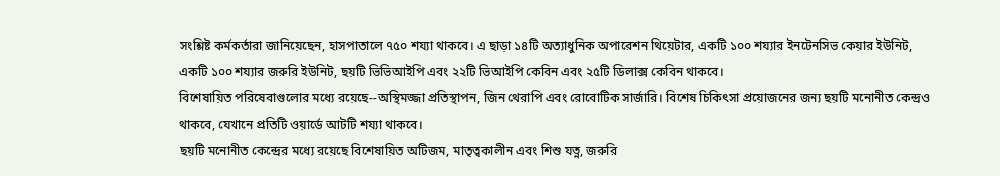সংশ্লিষ্ট কর্মকর্তারা জানিয়েছেন, হাসপাতালে ৭৫০ শয্যা থাকবে। এ ছাড়া ১৪টি অত্যাধুনিক অপারেশন থিয়েটার, একটি ১০০ শয্যার ইনটেনসিভ কেয়ার ইউনিট, একটি ১০০ শয্যার জরুরি ইউনিট, ছয়টি ভিভিআইপি এবং ২২টি ভিআইপি কেবিন এবং ২৫টি ডিলাক্স কেবিন থাকবে।
বিশেষায়িত পরিষেবাগুলোর মধ্যে রয়েছে--অস্থিমজ্জা প্রতিস্থাপন, জিন থেরাপি এবং রোবোটিক সার্জারি। বিশেষ চিকিৎসা প্রয়োজনের জন্য ছয়টি মনোনীত কেন্দ্রও থাকবে, যেখানে প্রতিটি ওয়ার্ডে আটটি শয্যা থাকবে।
ছয়টি মনোনীত কেন্দ্রের মধ্যে রয়েছে বিশেষায়িত অটিজম, মাতৃত্বকালীন এবং শিশু যত্ন, জরুরি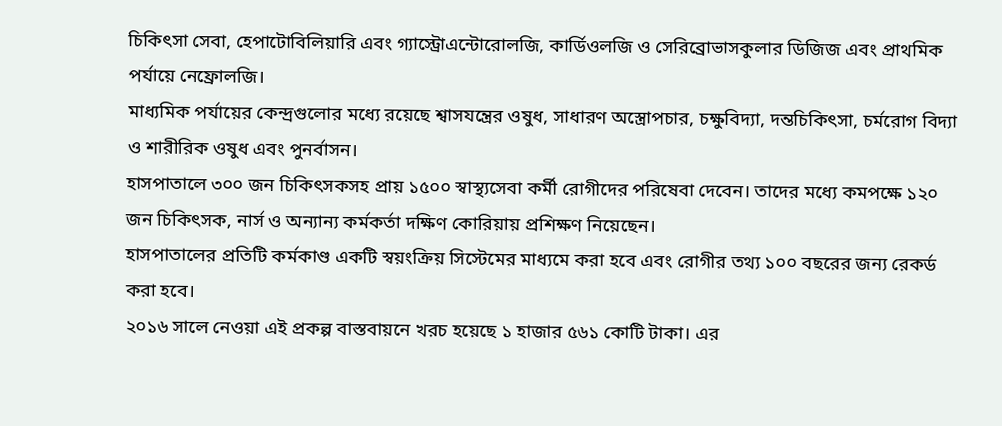চিকিৎসা সেবা, হেপাটোবিলিয়ারি এবং গ্যাস্ট্রোএন্টোরোলজি, কার্ডিওলজি ও সেরিব্রোভাসকুলার ডিজিজ এবং প্রাথমিক পর্যায়ে নেফ্রোলজি।
মাধ্যমিক পর্যায়ের কেন্দ্রগুলোর মধ্যে রয়েছে শ্বাসযন্ত্রের ওষুধ, সাধারণ অস্ত্রোপচার, চক্ষুবিদ্যা, দন্তচিকিৎসা, চর্মরোগ বিদ্যা ও শারীরিক ওষুধ এবং পুনর্বাসন।
হাসপাতালে ৩০০ জন চিকিৎসকসহ প্রায় ১৫০০ স্বাস্থ্যসেবা কর্মী রোগীদের পরিষেবা দেবেন। তাদের মধ্যে কমপক্ষে ১২০ জন চিকিৎসক, নার্স ও অন্যান্য কর্মকর্তা দক্ষিণ কোরিয়ায় প্রশিক্ষণ নিয়েছেন।
হাসপাতালের প্রতিটি কর্মকাণ্ড একটি স্বয়ংক্রিয় সিস্টেমের মাধ্যমে করা হবে এবং রোগীর তথ্য ১০০ বছরের জন্য রেকর্ড করা হবে।
২০১৬ সালে নেওয়া এই প্রকল্প বাস্তবায়নে খরচ হয়েছে ১ হাজার ৫৬১ কোটি টাকা। এর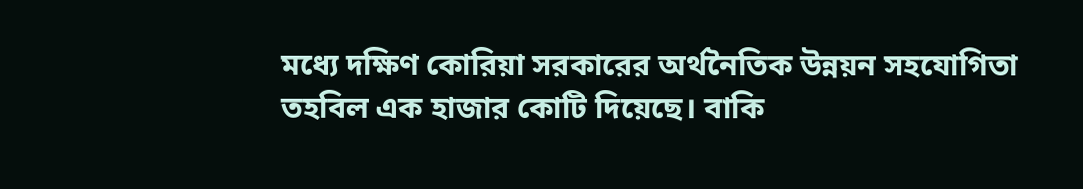মধ্যে দক্ষিণ কোরিয়া সরকারের অর্থনৈতিক উন্নয়ন সহযোগিতা তহবিল এক হাজার কোটি দিয়েছে। বাকি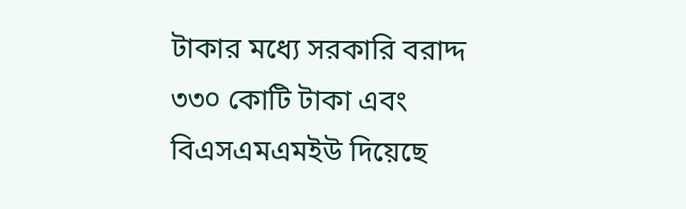টাকার মধ্যে সরকারি বরাদ্দ ৩৩০ কোটি টাকা এবং বিএসএমএমইউ দিয়েছে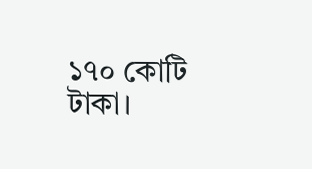১৭০ কোটি টাকা।